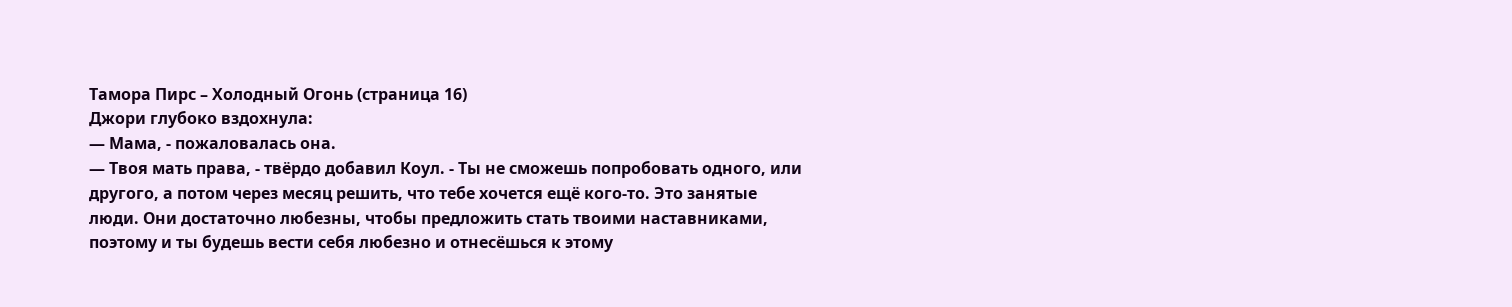Тамора Пирс – Холодный Огонь (страница 16)
Джори глубоко вздохнула:
— Мама, ‑ пожаловалась она.
— Твоя мать права, ‑ твёрдо добавил Коул. ‑ Ты не сможешь попробовать одного, или другого, а потом через месяц решить, что тебе хочется ещё кого-то. Это занятые люди. Они достаточно любезны, чтобы предложить стать твоими наставниками, поэтому и ты будешь вести себя любезно и отнесёшься к этому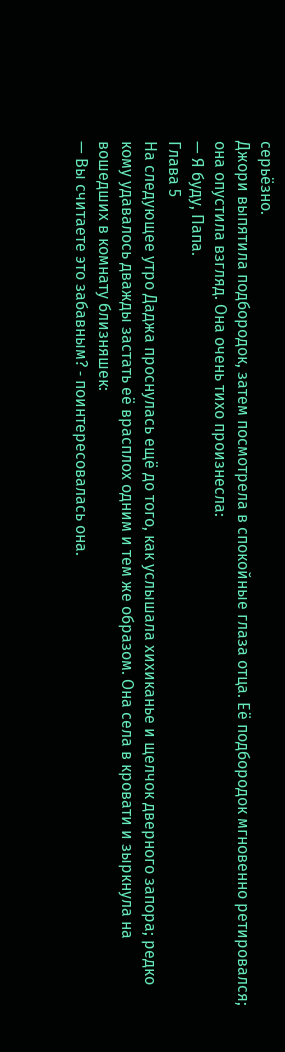серьёзно.
Джори выпятила подбородок, затем посмотрела в спокойные глаза отца. Её подбородок мгновенно ретировался; она опустила взгляд. Она очень тихо произнесла:
— Я буду, Папа.
Глава 5
На следующее утро Даджа проснулась ещё до того, как услышала хихиканье и щелчок дверного запора; редко кому удавалось дважды застать её врасплох одним и тем же образом. Она села в кровати и зыркнула на вошедших в комнату близняшек:
— Вы считаете это забавным? ‑ поинтересовалась она.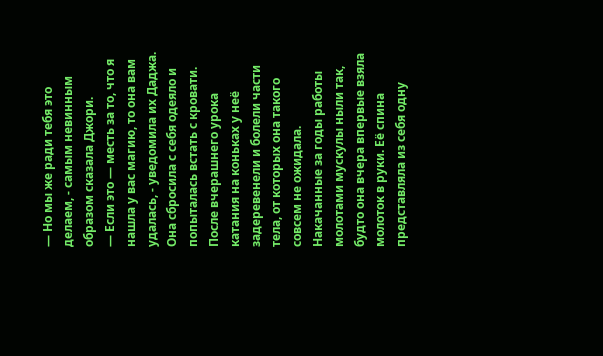— Но мы же ради тебя это делаем, ‑ самым невинным образом сказала Джори.
— Если это — месть за то, что я нашла у вас магию, то она вам удалась, ‑ уведомила их Даджа. Она сбросила с себя одеяло и попыталась встать с кровати. После вчерашнего урока катания на коньках у неё задеревенели и болели части тела, от которых она такого совсем не ожидала. Накачанные за годы работы молотами мускулы ныли так, будто она вчера впервые взяла молоток в руки. Её спина представляла из себя одну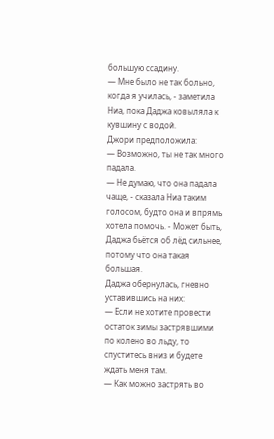большую ссадину.
— Мне было не так больно, когда я училась, ‑ заметила Ниа, пока Даджа ковыляла к кувшину с водой.
Джори предположила:
— Возможно, ты не так много падала.
— Не думаю, что она падала чаще, ‑ сказала Ниа таким голосом, будто она и впрямь хотела помочь. ‑ Может быть, Даджа бьётся об лёд сильнее, потому что она такая большая.
Даджа обернулась, гневно уставившись на них:
— Если не хотите провести остаток зимы застрявшими по колено во льду, то спуститесь вниз и будете ждать меня там.
— Как можно застрять во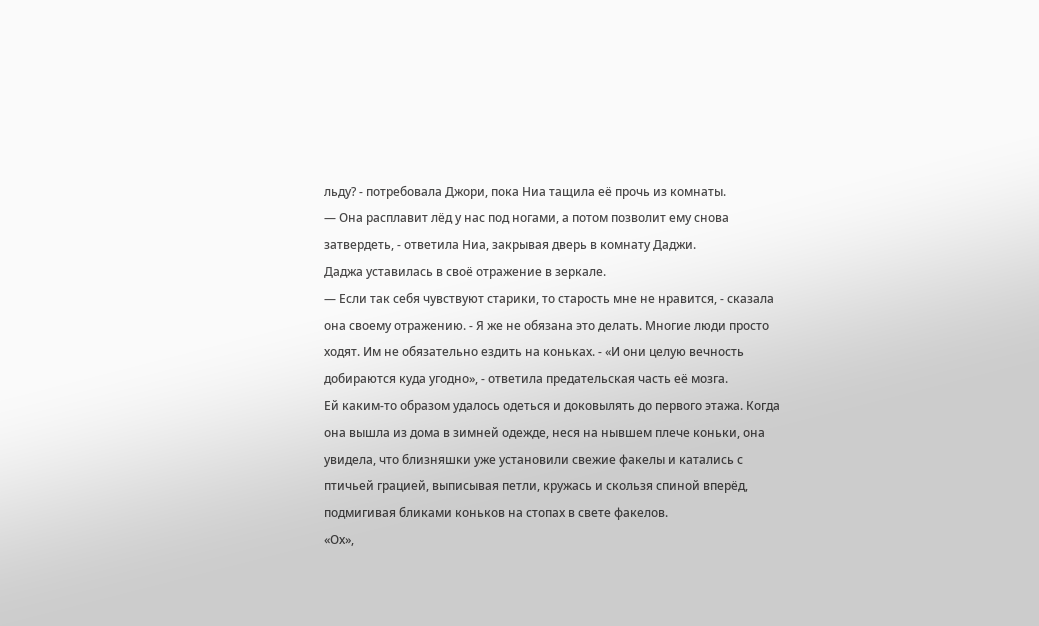льду? ‑ потребовала Джори, пока Ниа тащила её прочь из комнаты.
— Она расплавит лёд у нас под ногами, а потом позволит ему снова затвердеть, ‑ ответила Ниа, закрывая дверь в комнату Даджи.
Даджа уставилась в своё отражение в зеркале.
— Если так себя чувствуют старики, то старость мне не нравится, ‑ сказала она своему отражению. ‑ Я же не обязана это делать. Многие люди просто ходят. Им не обязательно ездить на коньках. ‑ «И они целую вечность добираются куда угодно», ‑ ответила предательская часть её мозга.
Ей каким-то образом удалось одеться и доковылять до первого этажа. Когда она вышла из дома в зимней одежде, неся на нывшем плече коньки, она увидела, что близняшки уже установили свежие факелы и катались с птичьей грацией, выписывая петли, кружась и скользя спиной вперёд, подмигивая бликами коньков на стопах в свете факелов.
«Ох»,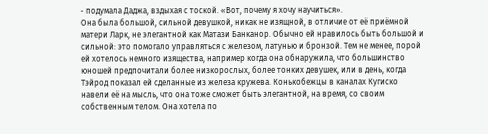‑ подумала Даджа, вздыхая с тоской. «Вот, почему я хочу научиться».
Она была большой, сильной девушкой, никак не изящной, в отличие от её приёмной матери Ларк, не элегантной как Матази Банканор. Обычно ей нравилось быть большой и сильной: это помогало управляться с железом, латунью и бронзой. Тем не менее, порой ей хотелось немного изящества, например когда она обнаружила, что большинство юношей предпочитали более низкорослых, более тонких девушек, или в день, когда Тэйрод показал ей сделанные из железа кружева. Конькобежцы в каналах Кугиско навели её на мысль, что она тоже сможет быть элегантной, на время, со своим собственным телом. Она хотела по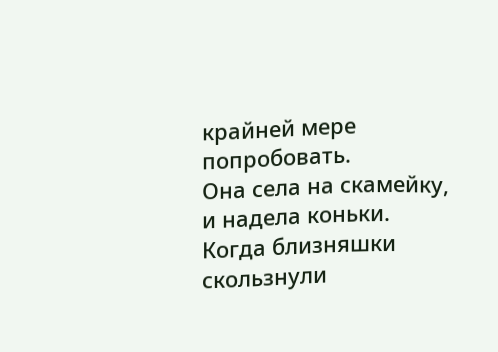крайней мере попробовать.
Она села на скамейку, и надела коньки. Когда близняшки скользнули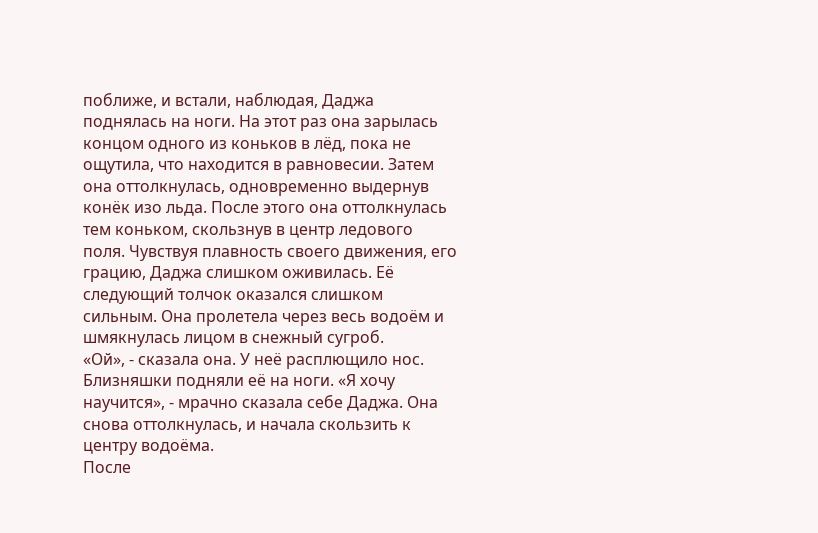поближе, и встали, наблюдая, Даджа поднялась на ноги. На этот раз она зарылась концом одного из коньков в лёд, пока не ощутила, что находится в равновесии. Затем она оттолкнулась, одновременно выдернув конёк изо льда. После этого она оттолкнулась тем коньком, скользнув в центр ледового поля. Чувствуя плавность своего движения, его грацию, Даджа слишком оживилась. Её следующий толчок оказался слишком сильным. Она пролетела через весь водоём и шмякнулась лицом в снежный сугроб.
«Ой», ‑ сказала она. У неё расплющило нос.
Близняшки подняли её на ноги. «Я хочу научится», ‑ мрачно сказала себе Даджа. Она снова оттолкнулась, и начала скользить к центру водоёма.
После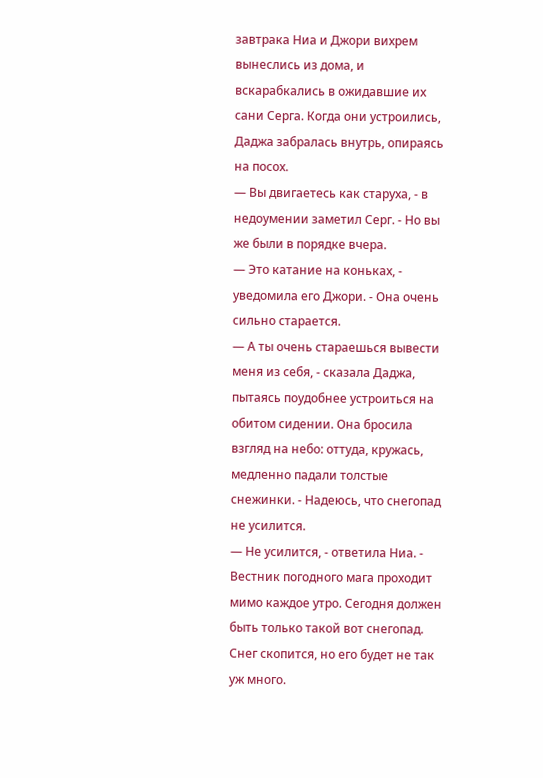завтрака Ниа и Джори вихрем вынеслись из дома, и вскарабкались в ожидавшие их сани Серга. Когда они устроились, Даджа забралась внутрь, опираясь на посох.
— Вы двигаетесь как старуха, ‑ в недоумении заметил Серг. ‑ Но вы же были в порядке вчера.
— Это катание на коньках, ‑ уведомила его Джори. ‑ Она очень сильно старается.
— А ты очень стараешься вывести меня из себя, ‑ сказала Даджа, пытаясь поудобнее устроиться на обитом сидении. Она бросила взгляд на небо: оттуда, кружась, медленно падали толстые снежинки. ‑ Надеюсь, что снегопад не усилится.
— Не усилится, ‑ ответила Ниа. ‑ Вестник погодного мага проходит мимо каждое утро. Сегодня должен быть только такой вот снегопад. Снег скопится, но его будет не так уж много.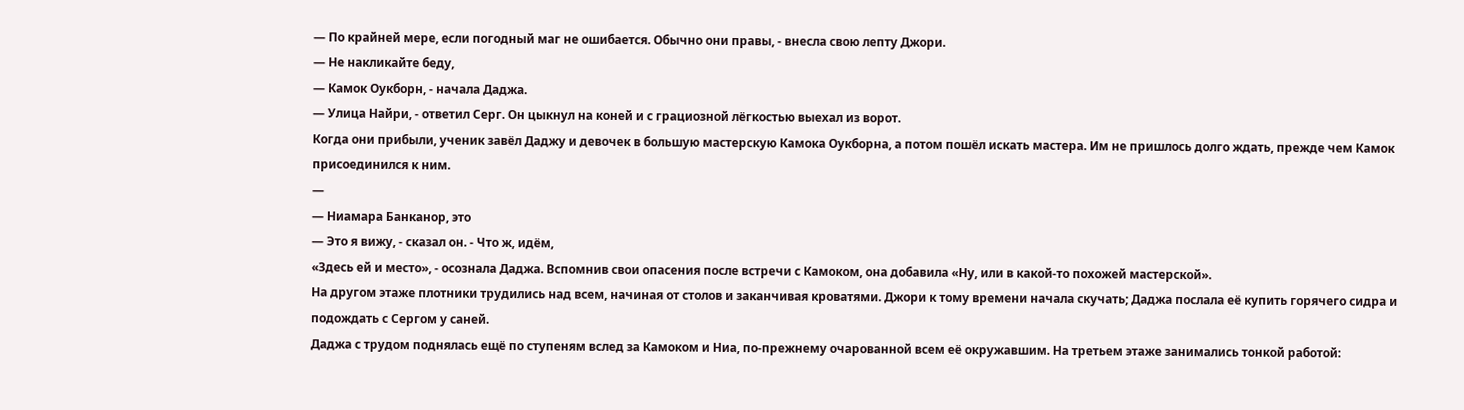— По крайней мере, если погодный маг не ошибается. Обычно они правы, ‑ внесла свою лепту Джори.
— Не накликайте беду,
— Камок Оукборн, ‑ начала Даджа.
— Улица Найри, ‑ ответил Серг. Он цыкнул на коней и с грациозной лёгкостью выехал из ворот.
Когда они прибыли, ученик завёл Даджу и девочек в большую мастерскую Камока Оукборна, а потом пошёл искать мастера. Им не пришлось долго ждать, прежде чем Камок присоединился к ним.
—
— Ниамара Банканор, это
— Это я вижу, ‑ сказал он. ‑ Что ж, идём,
«Здесь ей и место», ‑ осознала Даджа. Вспомнив свои опасения после встречи с Камоком, она добавила «Ну, или в какой-то похожей мастерской».
На другом этаже плотники трудились над всем, начиная от столов и заканчивая кроватями. Джори к тому времени начала скучать; Даджа послала её купить горячего сидра и подождать с Сергом у саней.
Даджа с трудом поднялась ещё по ступеням вслед за Камоком и Ниа, по-прежнему очарованной всем её окружавшим. На третьем этаже занимались тонкой работой: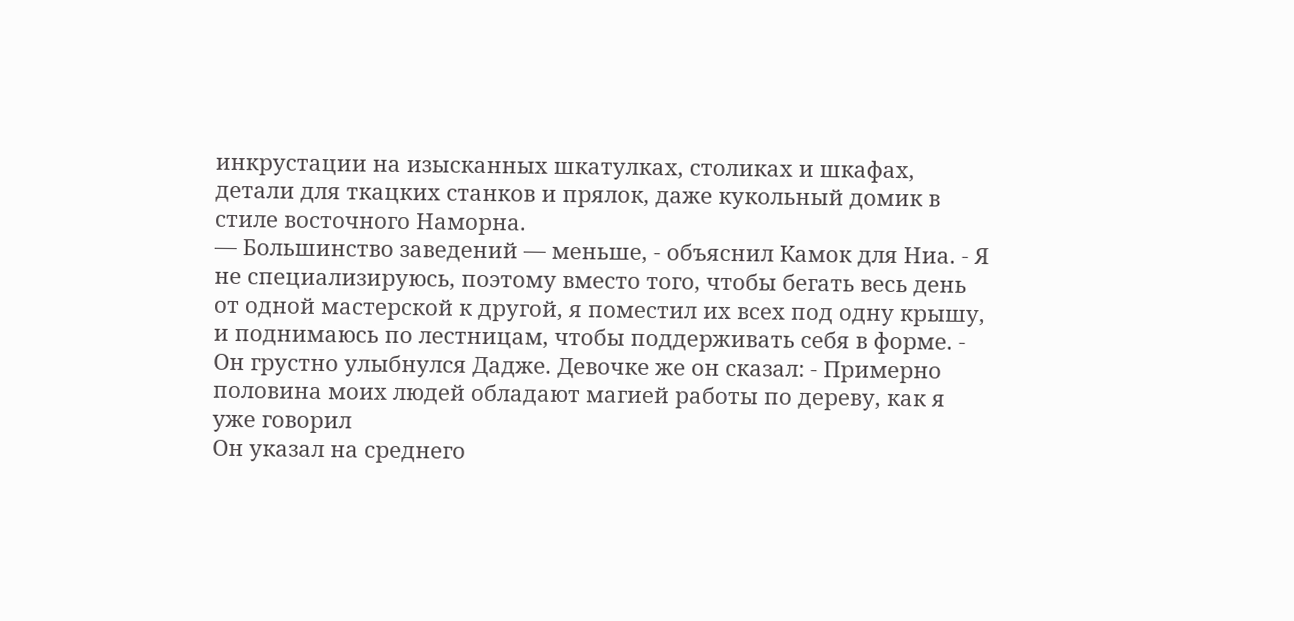инкрустации на изысканных шкатулках, столиках и шкафах, детали для ткацких станков и прялок, даже кукольный домик в стиле восточного Наморна.
— Большинство заведений — меньше, ‑ объяснил Камок для Ниа. ‑ Я не специализируюсь, поэтому вместо того, чтобы бегать весь день от одной мастерской к другой, я поместил их всех под одну крышу, и поднимаюсь по лестницам, чтобы поддерживать себя в форме. ‑ Он грустно улыбнулся Дадже. Девочке же он сказал: ‑ Примерно половина моих людей обладают магией работы по дереву, как я уже говорил
Он указал на среднего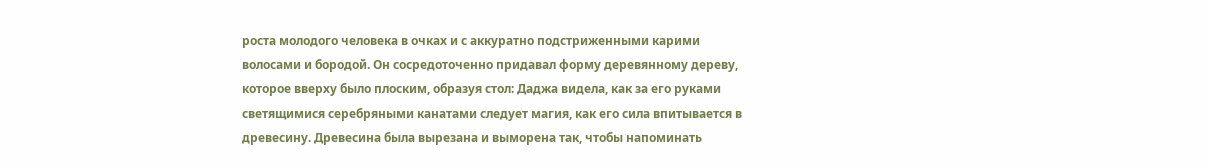роста молодого человека в очках и с аккуратно подстриженными карими волосами и бородой. Он сосредоточенно придавал форму деревянному дереву, которое вверху было плоским, образуя стол: Даджа видела, как за его руками светящимися серебряными канатами следует магия, как его сила впитывается в древесину. Древесина была вырезана и выморена так, чтобы напоминать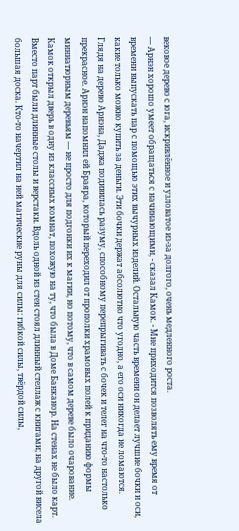вековое дерево с юга, искривлённое и узловатое из-за долгого, очень медленного роста.
— Арнэн хорошо умеет обращаться с начинающими, ‑ сказал Камок. ‑ Мне приходится позволять ему время от времени выпускать пар с помощью этих вычурных изделий. Остальную часть времени он делает лучшие бочки и оси, какие только можно купить за деньги. Эти бочки держат абсолютно что угодно, а его оси никогда не ломаются.
Глядя на дерево Арнэна, Даджа подивилась разуму, способному перепрыгивать с бочек и телег на что-то настолько прекрасное. Арнэн напомнил ей Браяра, который переходил от прополки храмовых полей к приданию формы миниатюрным деревьям — не просто для подгонки их к магии, но потому, что в самом дереве было очарование.
Камок открыл дверь в одну из классных комнат, похожую на ту, что была в Доме Банканор. На стенах не было карт. Вместо парт были длинные столы и верстаки. Вдоль одной из стен стоял длинный стеллаж с книгами; на другой висела большая доска. Кто-то начертил на ней магические руны для силы: гибкой силы, твёрдой силы,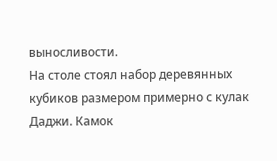выносливости.
На столе стоял набор деревянных кубиков размером примерно с кулак Даджи. Камок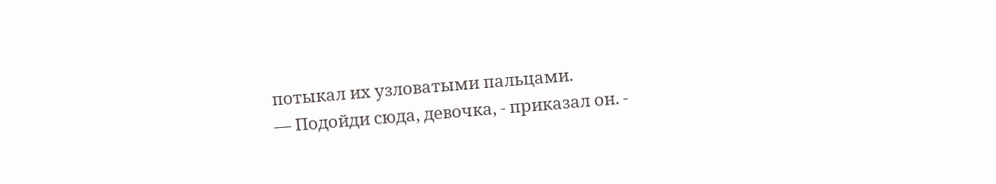потыкал их узловатыми пальцами.
— Подойди сюда, девочка, ‑ приказал он. ‑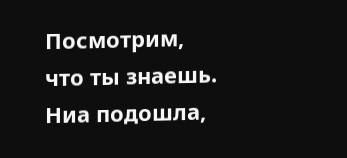Посмотрим, что ты знаешь.
Ниа подошла,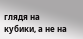глядя на кубики, а не на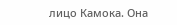лицо Камока. Она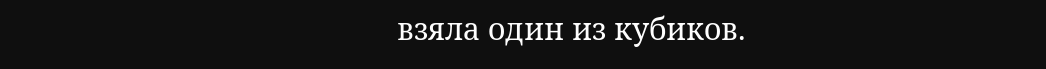взяла один из кубиков.